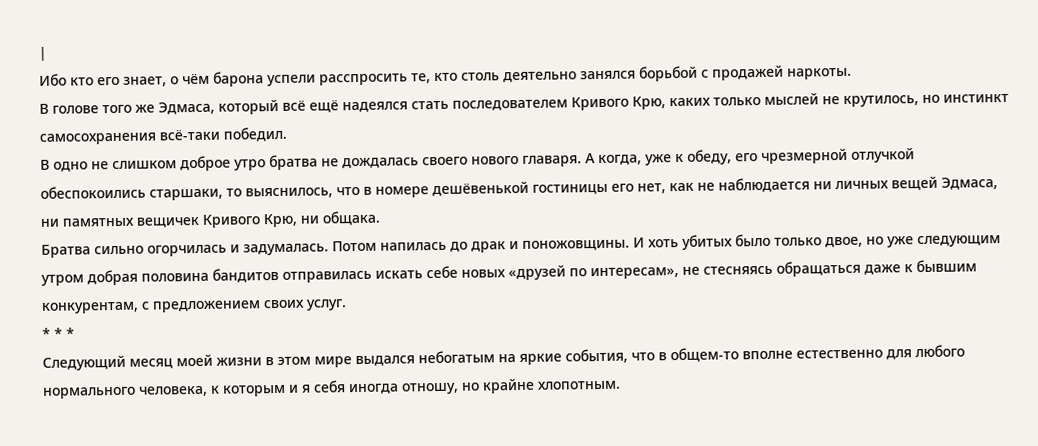|
Ибо кто его знает, о чём барона успели расспросить те, кто столь деятельно занялся борьбой с продажей наркоты.
В голове того же Эдмаса, который всё ещё надеялся стать последователем Кривого Крю, каких только мыслей не крутилось, но инстинкт самосохранения всё-таки победил.
В одно не слишком доброе утро братва не дождалась своего нового главаря. А когда, уже к обеду, его чрезмерной отлучкой обеспокоились старшаки, то выяснилось, что в номере дешёвенькой гостиницы его нет, как не наблюдается ни личных вещей Эдмаса, ни памятных вещичек Кривого Крю, ни общака.
Братва сильно огорчилась и задумалась. Потом напилась до драк и поножовщины. И хоть убитых было только двое, но уже следующим утром добрая половина бандитов отправилась искать себе новых «друзей по интересам», не стесняясь обращаться даже к бывшим конкурентам, с предложением своих услуг.
* * *
Следующий месяц моей жизни в этом мире выдался небогатым на яркие события, что в общем-то вполне естественно для любого нормального человека, к которым и я себя иногда отношу, но крайне хлопотным.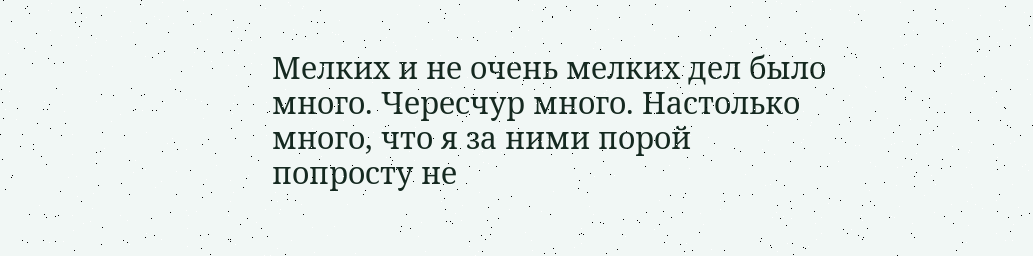Мелких и не очень мелких дел было много. Чересчур много. Настолько много, что я за ними порой попросту не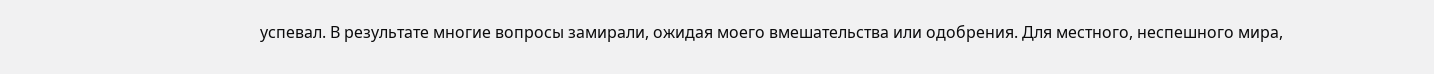успевал. В результате многие вопросы замирали, ожидая моего вмешательства или одобрения. Для местного, неспешного мира,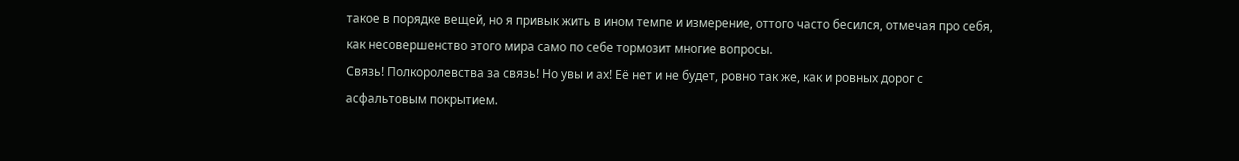такое в порядке вещей, но я привык жить в ином темпе и измерение, оттого часто бесился, отмечая про себя, как несовершенство этого мира само по себе тормозит многие вопросы.
Связь! Полкоролевства за связь! Но увы и ах! Её нет и не будет, ровно так же, как и ровных дорог с асфальтовым покрытием.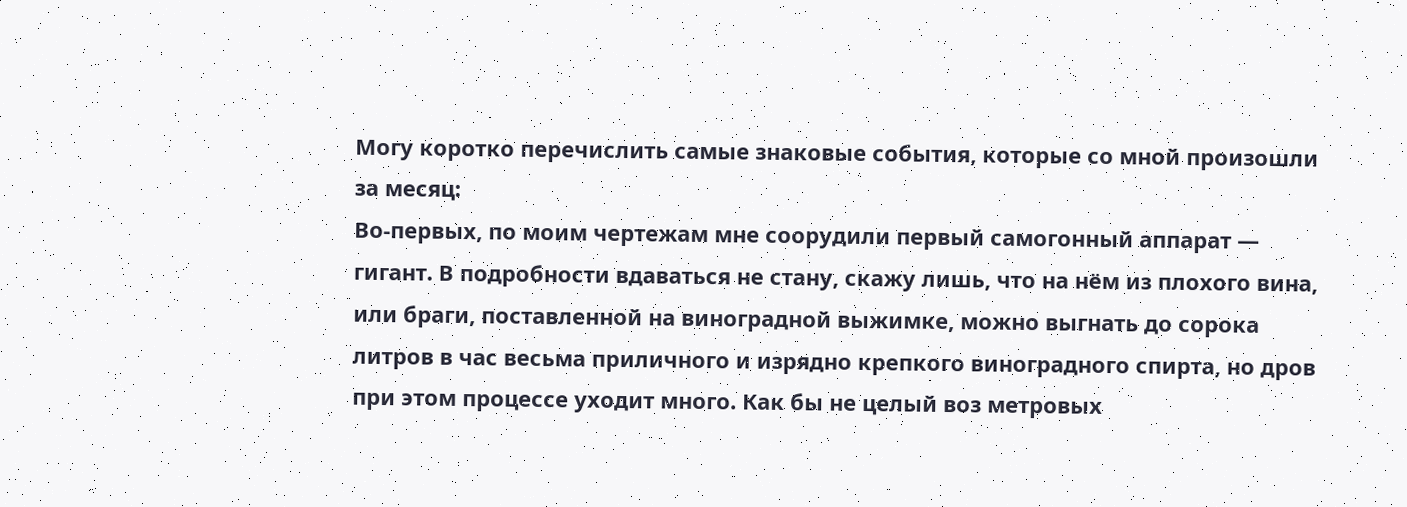Могу коротко перечислить самые знаковые события, которые со мной произошли за месяц:
Во-первых, по моим чертежам мне соорудили первый самогонный аппарат — гигант. В подробности вдаваться не стану, скажу лишь, что на нём из плохого вина, или браги, поставленной на виноградной выжимке, можно выгнать до сорока литров в час весьма приличного и изрядно крепкого виноградного спирта, но дров при этом процессе уходит много. Как бы не целый воз метровых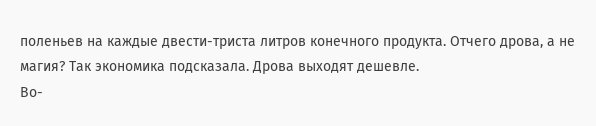поленьев на каждые двести-триста литров конечного продукта. Отчего дрова, а не магия? Так экономика подсказала. Дрова выходят дешевле.
Во-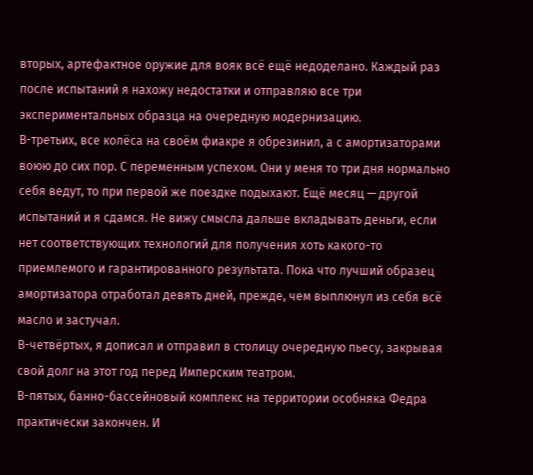вторых, артефактное оружие для вояк всё ещё недоделано. Каждый раз после испытаний я нахожу недостатки и отправляю все три экспериментальных образца на очередную модернизацию.
В-третьих, все колёса на своём фиакре я обрезинил, а с амортизаторами воюю до сих пор. С переменным успехом. Они у меня то три дня нормально себя ведут, то при первой же поездке подыхают. Ещё месяц — другой испытаний и я сдамся. Не вижу смысла дальше вкладывать деньги, если нет соответствующих технологий для получения хоть какого-то приемлемого и гарантированного результата. Пока что лучший образец амортизатора отработал девять дней, прежде, чем выплюнул из себя всё масло и застучал.
В-четвёртых, я дописал и отправил в столицу очередную пьесу, закрывая свой долг на этот год перед Имперским театром.
В-пятых, банно-бассейновый комплекс на территории особняка Федра практически закончен. И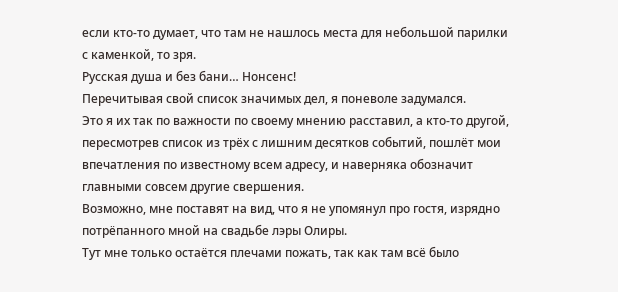если кто-то думает, что там не нашлось места для небольшой парилки с каменкой, то зря.
Русская душа и без бани… Нонсенс!
Перечитывая свой список значимых дел, я поневоле задумался.
Это я их так по важности по своему мнению расставил, а кто-то другой, пересмотрев список из трёх с лишним десятков событий, пошлёт мои впечатления по известному всем адресу, и наверняка обозначит главными совсем другие свершения.
Возможно, мне поставят на вид, что я не упомянул про гостя, изрядно потрёпанного мной на свадьбе лэры Олиры.
Тут мне только остаётся плечами пожать, так как там всё было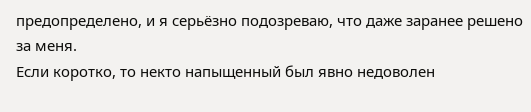предопределено, и я серьёзно подозреваю, что даже заранее решено за меня.
Если коротко, то некто напыщенный был явно недоволен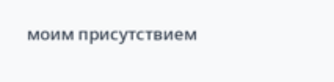моим присутствием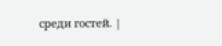среди гостей. |